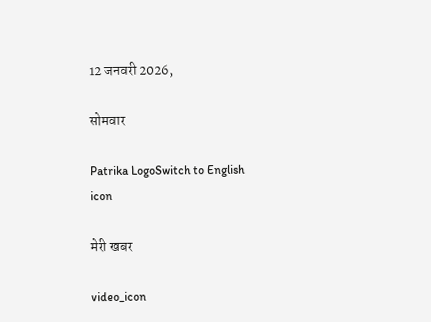12 जनवरी 2026,

सोमवार

Patrika LogoSwitch to English
icon

मेरी खबर

video_icon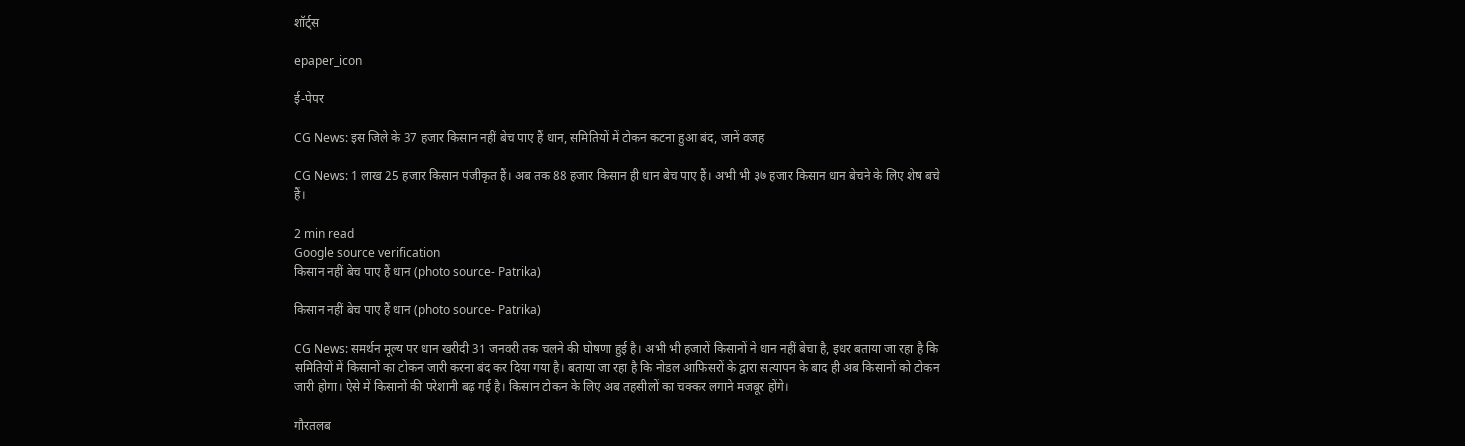शॉर्ट्स

epaper_icon

ई-पेपर

CG News: इस जिले के 37 हजार किसान नहीं बेच पाए हैं धान, समितियों में टोकन कटना हुआ बंद, जानें वजह

CG News: 1 लाख 25 हजार किसान पंजीकृत हैं। अब तक 88 हजार किसान ही धान बेच पाए हैं। अभी भी ३७ हजार किसान धान बेचने के लिए शेष बचे हैं।

2 min read
Google source verification
किसान नहीं बेच पाए हैं धान (photo source- Patrika)

किसान नहीं बेच पाए हैं धान (photo source- Patrika)

CG News: समर्थन मूल्य पर धान खरीदी 31 जनवरी तक चलने की घोषणा हुई है। अभी भी हजारों किसानों ने धान नहीं बेचा है, इधर बताया जा रहा है कि समितियों में किसानों का टोकन जारी करना बंद कर दिया गया है। बताया जा रहा है कि नोडल आफिसरों के द्वारा सत्यापन के बाद ही अब किसानों को टोकन जारी होगा। ऐसे में किसानों की परेशानी बढ़ गई है। किसान टोकन के लिए अब तहसीलों का चक्कर लगाने मजबूर होंगे।

गौरतलब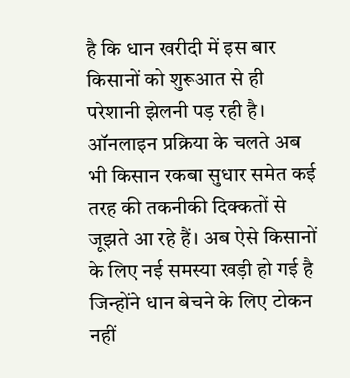है कि धान खरीदी में इस बार किसानों को शुरूआत से ही परेशानी झेलनी पड़ रही है। ऑनलाइन प्रक्रिया के चलते अब भी किसान रकबा सुधार समेत कई तरह की तकनीकी दिक्कतों से जूझते आ रहे हैं। अब ऐसे किसानों के लिए नई समस्या खड़ी हो गई है जिन्होंने धान बेचने के लिए टोकन नहीं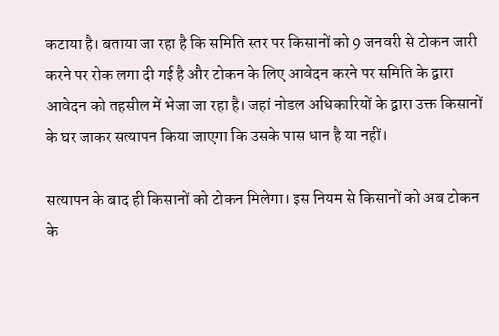कटाया है। बताया जा रहा है कि समिति स्तर पर किसानों को 9 जनवरी से टोकन जारी करने पर रोक लगा दी गई है और टोकन के लिए आवेदन करने पर समिति के द्वारा आवेदन को तहसील में भेजा जा रहा है। जहां नोडल अधिकारियों के द्वारा उक्त किसानों के घर जाकर सत्यापन किया जाएगा कि उसके पास धान है या नहीं।

सत्यापन के बाद ही किसानों को टोकन मिलेगा। इस नियम से किसानों को अब टोकन के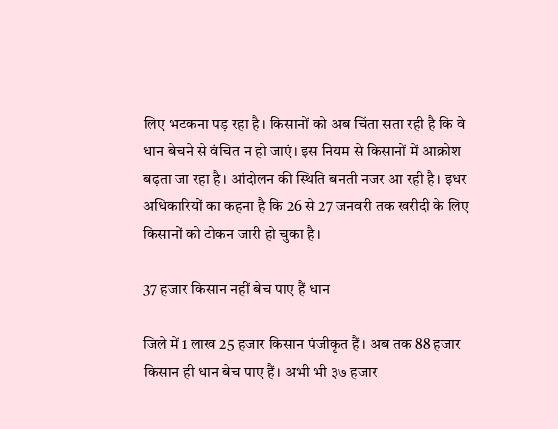लिए भटकना पड़ रहा है। किसानों को अब चिंता सता रही है कि वे धान बेचने से वंचित न हो जाएं। इस नियम से किसानों में आक्रोश बढ़ता जा रहा है। आंदोलन की स्थिति बनती नजर आ रही है। इधर अधिकारियों का कहना है कि 26 से 27 जनवरी तक खरीदी के लिए किसानों को टोकन जारी हो चुका है।

37 हजार किसान नहीं बेच पाए हैं धान

जिले में 1 लाख 25 हजार किसान पंजीकृत हैं। अब तक 88 हजार किसान ही धान बेच पाए हैं। अभी भी ३७ हजार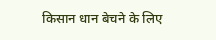किसान धान बेचने के लिए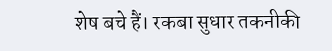शेष बचे हैं। रकबा सुधार तकनीकी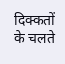दिक्कतों के चलते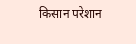किसान परेशान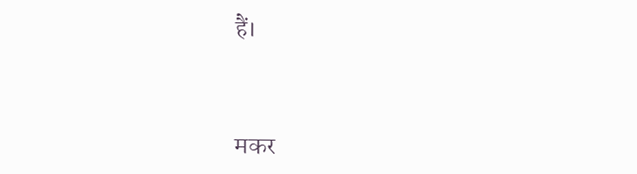हैं।


मकर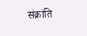संक्रांति